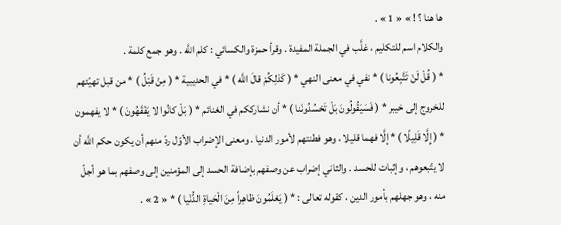ها هنا ؟ ! » « 1 » .
والكلام اسم للتكليم ، غلَّب في الجملة المفيدة . وقرأ حمزة والكسائي : كلم اللَّه . وهو جمع كلمة .
* ( قُلْ لَنْ تَتَّبِعُونا ) * نفي في معنى النهي * ( كَذلِكُمْ قالَ اللَّه ) * في الحديبية * ( مِنْ قَبْلُ ) * من قبل تهيّئهم للخروج إلى خيبر * ( فَسَيَقُولُونَ بَلْ تَحْسُدُونَنا ) * أن نشارككم في الغنائم * ( بَلْ كانُوا لا يَفْقَهُونَ ) * لا يفهمون * ( إِلَّا قَلِيلًا ) * إلَّا فهما قليلا ، وهو فطنتهم لأمور الدنيا . ومعنى الإضراب الأوّل ردّ منهم أن يكون حكم اللَّه أن لا يتّبعوهم ، وإثبات للحسد . والثاني إضراب عن وصفهم بإضافة الحسد إلى المؤمنين إلى وصفهم بما هو أجلّ منه ، وهو جهلهم بأمور الدين ، كقوله تعالى : * ( يَعْلَمُونَ ظاهِراً مِنَ الْحَياةِ الدُّنْيا ) * « 2 » .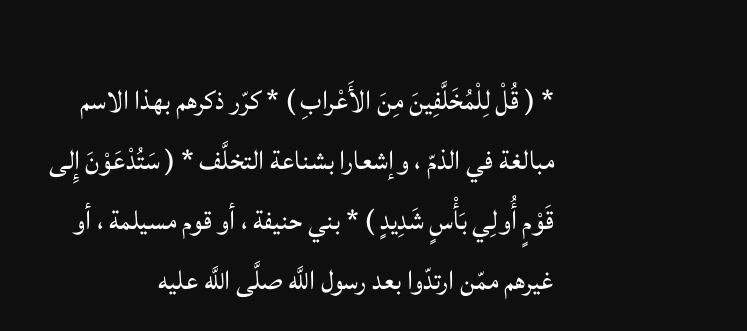* ( قُلْ لِلْمُخَلَّفِينَ مِنَ الأَعْرابِ ) * كرّر ذكرهم بهذا الاسم مبالغة في الذمّ ، وإشعارا بشناعة التخلَّف * ( سَتُدْعَوْنَ إِلى قَوْمٍ أُولِي بَأْسٍ شَدِيدٍ ) * بني حنيفة ، أو قوم مسيلمة ، أو غيرهم ممّن ارتدّوا بعد رسول اللَّه صلَّى اللَّه عليه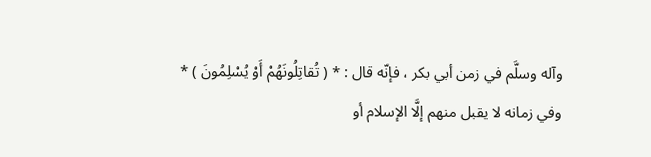وآله وسلَّم في زمن أبي بكر ، فإنّه قال : * ( تُقاتِلُونَهُمْ أَوْ يُسْلِمُونَ ) * وفي زمانه لا يقبل منهم إلَّا الإسلام أو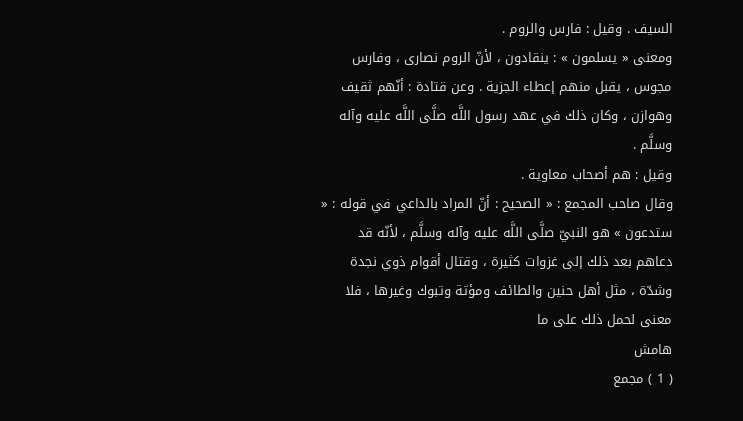السيف . وقيل : فارس والروم .
ومعنى « يسلمون » : ينقادون ، لأنّ الروم نصارى ، وفارس مجوس ، يقبل منهم إعطاء الجزية . وعن قتادة : أنّهم ثقيف وهوازن ، وكان ذلك في عهد رسول اللَّه صلَّى اللَّه عليه وآله وسلَّم .
وقيل : هم أصحاب معاوية .
وقال صاحب المجمع : « الصحيح : أنّ المراد بالداعي في قوله : « ستدعون » هو النبيّ صلَّى اللَّه عليه وآله وسلَّم ، لأنّه قد دعاهم بعد ذلك إلى غزوات كثيرة ، وقتال أقوام ذوي نجدة وشدّة ، مثل أهل حنين والطائف ومؤتة وتبوك وغيرها ، فلا معنى لحمل ذلك على ما
هامش
( 1 ) مجمع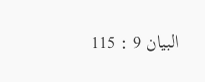البيان 9 : 115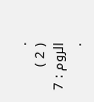.
( 2 ) الروم : 7 .